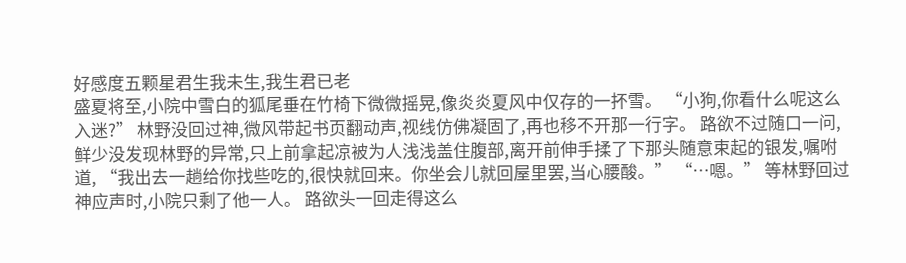好感度五颗星君生我未生,我生君已老
盛夏将至,小院中雪白的狐尾垂在竹椅下微微摇晃,像炎炎夏风中仅存的一抔雪。 “小狗,你看什么呢这么入迷?” 林野没回过神,微风带起书页翻动声,视线仿佛凝固了,再也移不开那一行字。 路欲不过随口一问,鲜少没发现林野的异常,只上前拿起凉被为人浅浅盖住腹部,离开前伸手揉了下那头随意束起的银发,嘱咐道, “我出去一趟给你找些吃的,很快就回来。你坐会儿就回屋里罢,当心腰酸。” “…嗯。” 等林野回过神应声时,小院只剩了他一人。 路欲头一回走得这么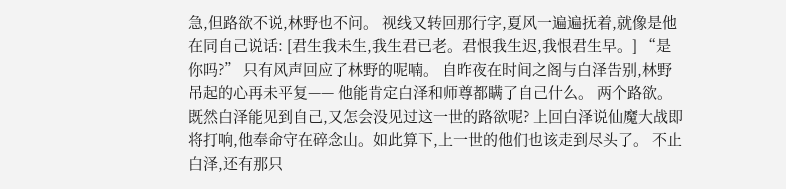急,但路欲不说,林野也不问。 视线又转回那行字,夏风一遍遍抚着,就像是他在同自己说话: [君生我未生,我生君已老。君恨我生迟,我恨君生早。] “是你吗?” 只有风声回应了林野的呢喃。 自昨夜在时间之阁与白泽告别,林野吊起的心再未平复—— 他能肯定白泽和师尊都瞒了自己什么。 两个路欲。既然白泽能见到自己,又怎会没见过这一世的路欲呢? 上回白泽说仙魔大战即将打响,他奉命守在碎念山。如此算下,上一世的他们也该走到尽头了。 不止白泽,还有那只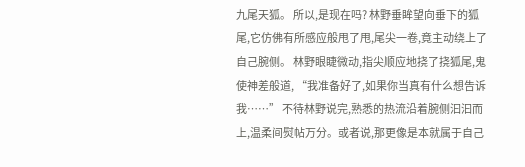九尾天狐。 所以,是现在吗? 林野垂眸望向垂下的狐尾,它仿佛有所感应般甩了甩,尾尖一卷,竟主动绕上了自己腕侧。 林野眼睫微动,指尖顺应地挠了挠狐尾,鬼使神差般道, “我准备好了,如果你当真有什么想告诉我……” 不待林野说完,熟悉的热流沿着腕侧汩汩而上,温柔间熨帖万分。或者说,那更像是本就属于自己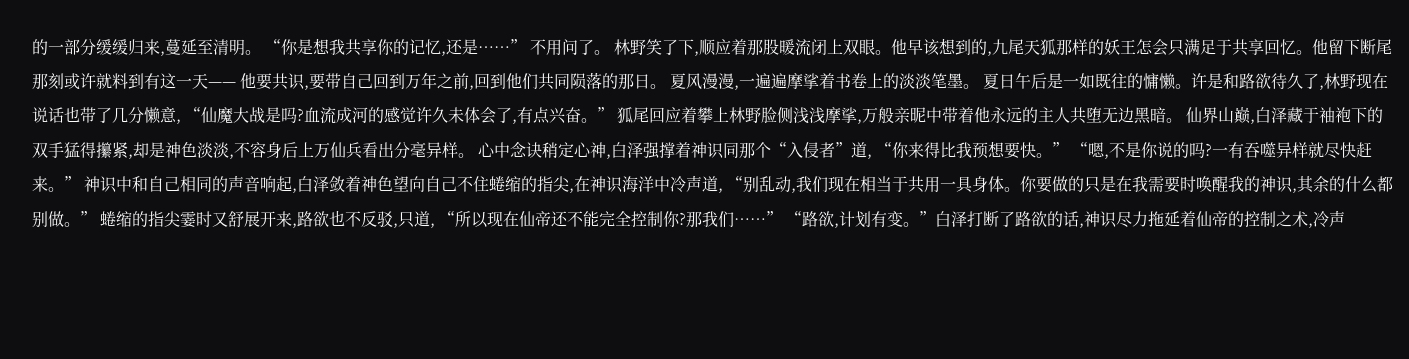的一部分缓缓归来,蔓延至清明。 “你是想我共享你的记忆,还是……” 不用问了。 林野笑了下,顺应着那股暖流闭上双眼。他早该想到的,九尾天狐那样的妖王怎会只满足于共享回忆。他留下断尾那刻或许就料到有这一天—— 他要共识,要带自己回到万年之前,回到他们共同陨落的那日。 夏风漫漫,一遍遍摩挲着书卷上的淡淡笔墨。 夏日午后是一如既往的慵懒。许是和路欲待久了,林野现在说话也带了几分懒意, “仙魔大战是吗?血流成河的感觉许久未体会了,有点兴奋。” 狐尾回应着攀上林野脸侧浅浅摩挲,万般亲昵中带着他永远的主人共堕无边黑暗。 仙界山巅,白泽藏于袖袍下的双手猛得攥紧,却是神色淡淡,不容身后上万仙兵看出分毫异样。 心中念诀稍定心神,白泽强撑着神识同那个“入侵者”道, “你来得比我预想要快。” “嗯,不是你说的吗?一有吞噬异样就尽快赶来。” 神识中和自己相同的声音响起,白泽敛着神色望向自己不住蜷缩的指尖,在神识海洋中冷声道, “别乱动,我们现在相当于共用一具身体。你要做的只是在我需要时唤醒我的神识,其余的什么都别做。” 蜷缩的指尖霎时又舒展开来,路欲也不反驳,只道, “所以现在仙帝还不能完全控制你?那我们……” “路欲,计划有变。”白泽打断了路欲的话,神识尽力拖延着仙帝的控制之术,冷声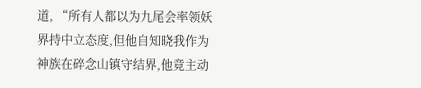道, “所有人都以为九尾会率领妖界持中立态度,但他自知晓我作为神族在碎念山镇守结界,他竟主动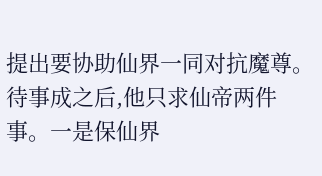提出要协助仙界一同对抗魔尊。待事成之后,他只求仙帝两件事。一是保仙界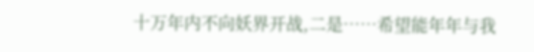十万年内不向妖界开战,二是……希望能年年与我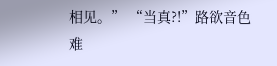相见。” “当真?!”路欲音色难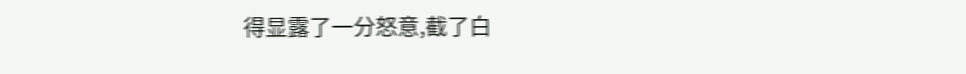得显露了一分怒意,截了白